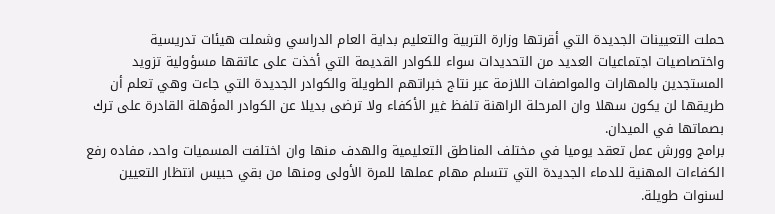حملت التعيينات الجديدة التي أقرتها وزارة التربية والتعليم بداية العام الدراسي وشملت هيئات تدريسية واختصاصيات اجتماعيات العديد من التحديدات سواء للكوادر القديمة التي أخذت على عاتقها مسؤولية تزويد المستجدين بالمهارات والمواصفات اللازمة عبر نتاج خبراتهم الطويلة والكوادر الجديدة التي جاءت وهي تعلم أن طريقها لن يكون سهلا وان المرحلة الراهنة تلفظ غير الأكفاء ولا ترضى بديلا عن الكوادر المؤهلة القادرة على ترك بصماتها في الميدان.
برامج وورش عمل تعقد يوميا في مختلف المناطق التعليمية والهدف منها وان اختلفت المسميات واحد، مفاده رفع الكفاءات المهنية للدماء الجديدة التي تتسلم مهام عملها للمرة الأولى ومنها من بقي حبيس انتظار التعيين لسنوات طويلة.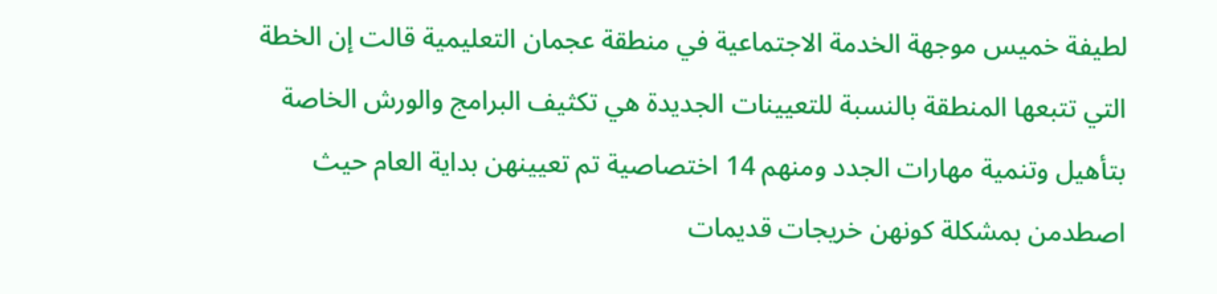لطيفة خميس موجهة الخدمة الاجتماعية في منطقة عجمان التعليمية قالت إن الخطة التي تتبعها المنطقة بالنسبة للتعيينات الجديدة هي تكثيف البرامج والورش الخاصة بتأهيل وتنمية مهارات الجدد ومنهم 14 اختصاصية تم تعيينهن بداية العام حيث اصطدمن بمشكلة كونهن خريجات قديمات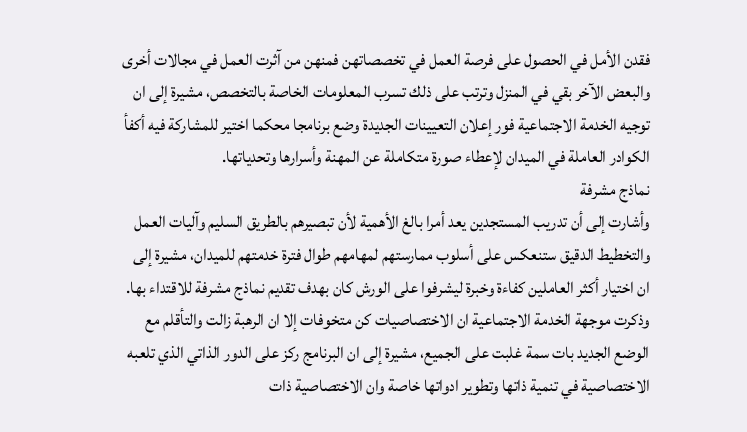فقدن الأمل في الحصول على فرصة العمل في تخصصاتهن فمنهن من آثرت العمل في مجالات أخرى والبعض الآخر بقي في المنزل وترتب على ذلك تسرب المعلومات الخاصة بالتخصص، مشيرة إلى ان توجيه الخدمة الاجتماعية فور إعلان التعيينات الجديدة وضع برنامجا محكما اختير للمشاركة فيه أكفأ الكوادر العاملة في الميدان لإعطاء صورة متكاملة عن المهنة وأسرارها وتحدياتها.
نماذج مشرفة
وأشارت إلى أن تدريب المستجدين يعد أمرا بالغ الأهمية لأن تبصيرهم بالطريق السليم وآليات العمل والتخطيط الدقيق ستنعكس على أسلوب ممارستهم لمهامهم طوال فترة خدمتهم للميدان، مشيرة إلى ان اختيار أكثر العاملين كفاءة وخبرة ليشرفوا على الورش كان بهدف تقديم نماذج مشرفة للاقتداء بها.
وذكرت موجهة الخدمة الاجتماعية ان الاختصاصيات كن متخوفات إلا ان الرهبة زالت والتأقلم مع الوضع الجديد بات سمة غلبت على الجميع، مشيرة إلى ان البرنامج ركز على الدور الذاتي الذي تلعبه الاختصاصية في تنمية ذاتها وتطوير ادواتها خاصة وان الاختصاصية ذات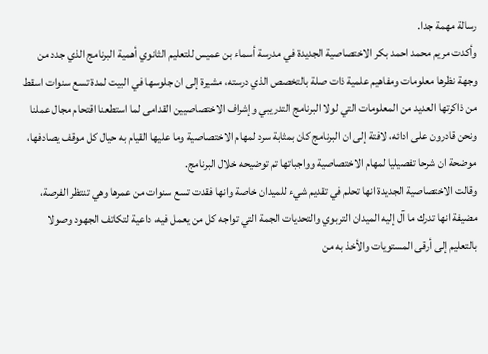رسالة مهمة جدا.
وأكدت مريم محمد احمد بكر الاختصاصية الجديدة في مدرسة أسماء بن عميس للتعليم الثانوي أهمية البرنامج الذي جدد من وجهة نظرها معلومات ومفاهيم علمية ذات صلة بالتخصص الذي درسته، مشيرة إلى ان جلوسها في البيت لمدة تسع سنوات اسقط من ذاكرتها العديد من المعلومات التي لولا البرنامج التدريبي وإشراف الاختصاصيين القدامى لما استطعنا اقتحام مجال عملنا ونحن قادرون على ادائه، لافتة إلى ان البرنامج كان بمثابة سرد لمهام الاختصاصية وما عليها القيام به حيال كل موقف يصادفها، موضحة ان شرحا تفصيليا لمهام الاختصاصية وواجباتها تم توضيحه خلال البرنامج.
وقالت الاختصاصية الجديدة انها تحلم في تقديم شيء للميدان خاصة وانها فقدت تسع سنوات من عمرها وهي تنتظر الفرصة، مضيفة انها تدرك ما آل إليه الميدان التربوي والتحديات الجمة التي تواجه كل من يعمل فيه، داعية لتكاتف الجهود وصولا بالتعليم إلى أرقى المستويات والأخذ به من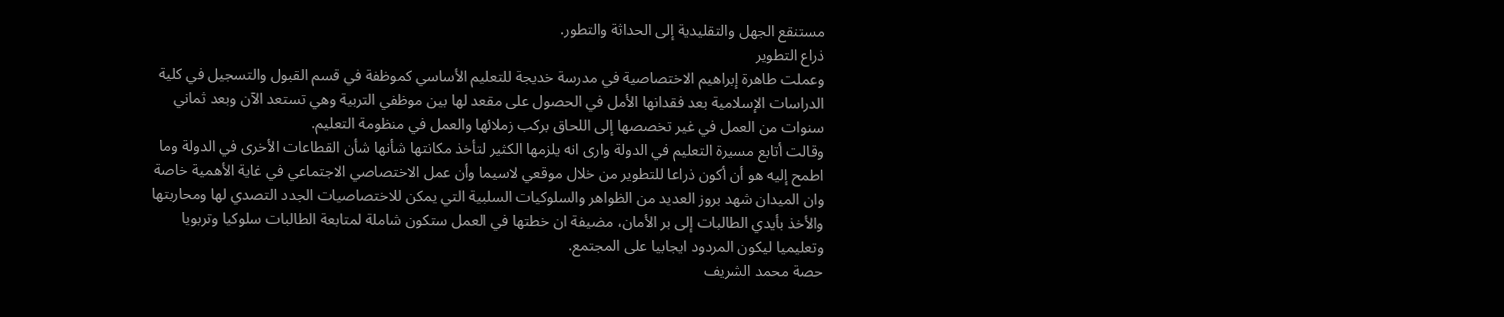مستنقع الجهل والتقليدية إلى الحداثة والتطور.
ذراع التطوير
وعملت طاهرة إبراهيم الاختصاصية في مدرسة خديجة للتعليم الأساسي كموظفة في قسم القبول والتسجيل في كلية الدراسات الإسلامية بعد فقدانها الأمل في الحصول على مقعد لها بين موظفي التربية وهي تستعد الآن وبعد ثماني سنوات من العمل في غير تخصصها إلى اللحاق بركب زملائها والعمل في منظومة التعليم.
وقالت أتابع مسيرة التعليم في الدولة وارى انه يلزمها الكثير لتأخذ مكانتها شأنها شأن القطاعات الأخرى في الدولة وما اطمح إليه هو أن أكون ذراعا للتطوير من خلال موقعي لاسيما وأن عمل الاختصاصي الاجتماعي في غاية الأهمية خاصة وان الميدان شهد بروز العديد من الظواهر والسلوكيات السلبية التي يمكن للاختصاصيات الجدد التصدي لها ومحاربتها والأخذ بأيدي الطالبات إلى بر الأمان، مضيفة ان خطتها في العمل ستكون شاملة لمتابعة الطالبات سلوكيا وتربويا وتعليميا ليكون المردود ايجابيا على المجتمع.
حصة محمد الشريف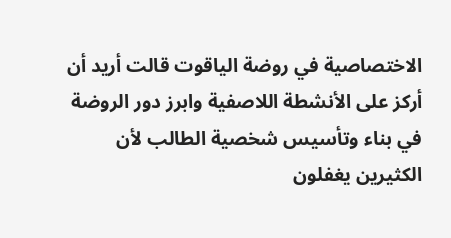الاختصاصية في روضة الياقوت قالت أريد أن أركز على الأنشطة اللاصفية وابرز دور الروضة في بناء وتأسيس شخصية الطالب لأن الكثيرين يغفلون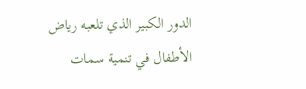الدور الكبير الذي تلعبه رياض الأطفال في تنمية سمات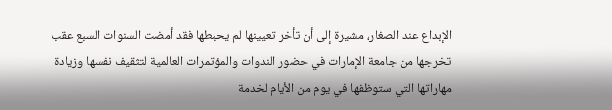الإبداع عند الصغار، مشيرة إلى أن تأخر تعيينها لم يحبطها فقد أمضت السنوات السبع عقب تخرجها من جامعة الإمارات في حضور الندوات والمؤتمرات العالمية لتثقيف نفسها وزيادة مهاراتها التي ستوظفها في يوم من الأيام لخدمة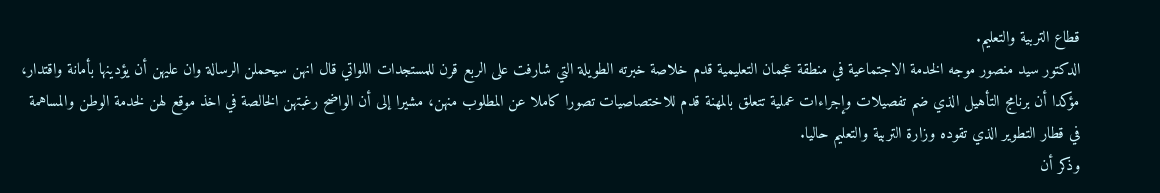قطاع التربية والتعليم.
الدكتور سيد منصور موجه الخدمة الاجتماعية في منطقة عجمان التعليمية قدم خلاصة خبرته الطويلة التي شارفت على الربع قرن للمستجدات اللواتي قال انهن سيحملن الرسالة وان عليهن أن يؤدينها بأمانة واقتدار، مؤكدا أن برنامج التأهيل الذي ضم تفصيلات وإجراءات عملية تتعلق بالمهنة قدم للاختصاصيات تصورا كاملا عن المطلوب منهن، مشيرا إلى أن الواضح رغبتهن الخالصة في اخذ موقع لهن لخدمة الوطن والمساهمة في قطار التطوير الذي تقوده وزارة التربية والتعليم حاليا.
وذكر أن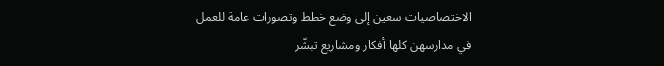الاختصاصيات سعين إلى وضع خطط وتصورات عامة للعمل في مدارسهن كلها أفكار ومشاريع تبشّر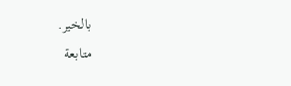بالخير.
متابعة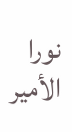نورا الأمير